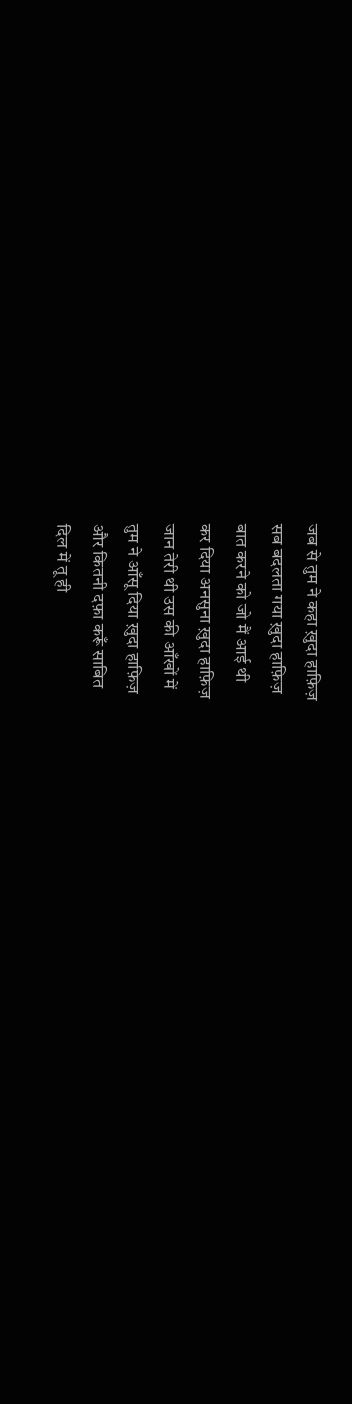जब से तुम ने कहा ख़ुदा हाफ़िज़
सब बदलता गया ख़ुदा हाफ़िज़
बात करने को जो मैं आई थी
कर दिया अनसुना ख़ुदा हाफ़िज़
जान तेरी थी उस की आँखों में
तुम ने आँसू दिया ख़ुदा हाफ़िज़
और कितनी दफ़ा करूँ साबित
दिल में तू ही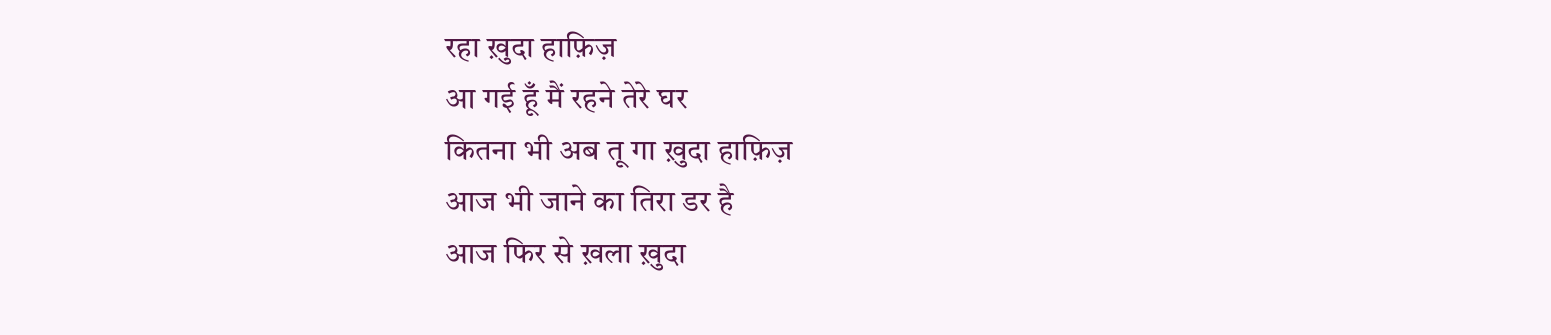रहा ख़ुदा हाफ़िज़
आ गई हूँ मैं रहने तेरे घर
कितना भी अब तू गा ख़ुदा हाफ़िज़
आज भी जाने का तिरा डर है
आज फिर से ख़ला ख़ुदा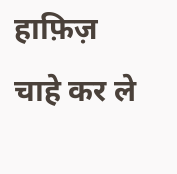हाफ़िज़
चाहे कर ले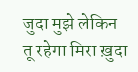जुदा मुझे लेकिन
तू रहेगा मिरा ख़ुदा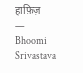हाफ़िज़
— Bhoomi Srivastava